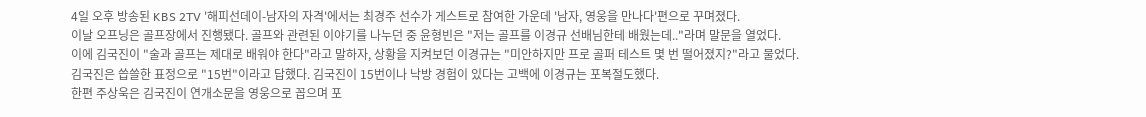4일 오후 방송된 KBS 2TV '해피선데이-남자의 자격'에서는 최경주 선수가 게스트로 참여한 가운데 '남자, 영웅을 만나다'편으로 꾸며졌다.
이날 오프닝은 골프장에서 진행됐다. 골프와 관련된 이야기를 나누던 중 윤형빈은 "저는 골프를 이경규 선배님한테 배웠는데.."라며 말문을 열었다.
이에 김국진이 "술과 골프는 제대로 배워야 한다"라고 말하자, 상황을 지켜보던 이경규는 "미안하지만 프로 골퍼 테스트 몇 번 떨어졌지?"라고 물었다.
김국진은 씁쓸한 표정으로 "15번"이라고 답했다. 김국진이 15번이나 낙방 경험이 있다는 고백에 이경규는 포복절도했다.
한편 주상욱은 김국진이 연개소문을 영웅으로 꼽으며 포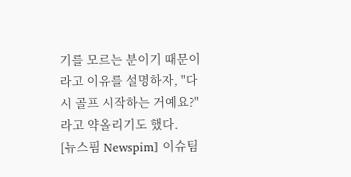기를 모르는 분이기 때문이라고 이유를 설명하자, "다시 골프 시작하는 거예요?"라고 약올리기도 했다.
[뉴스핌 Newspim] 이슈팀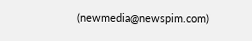(newmedia@newspim.com)